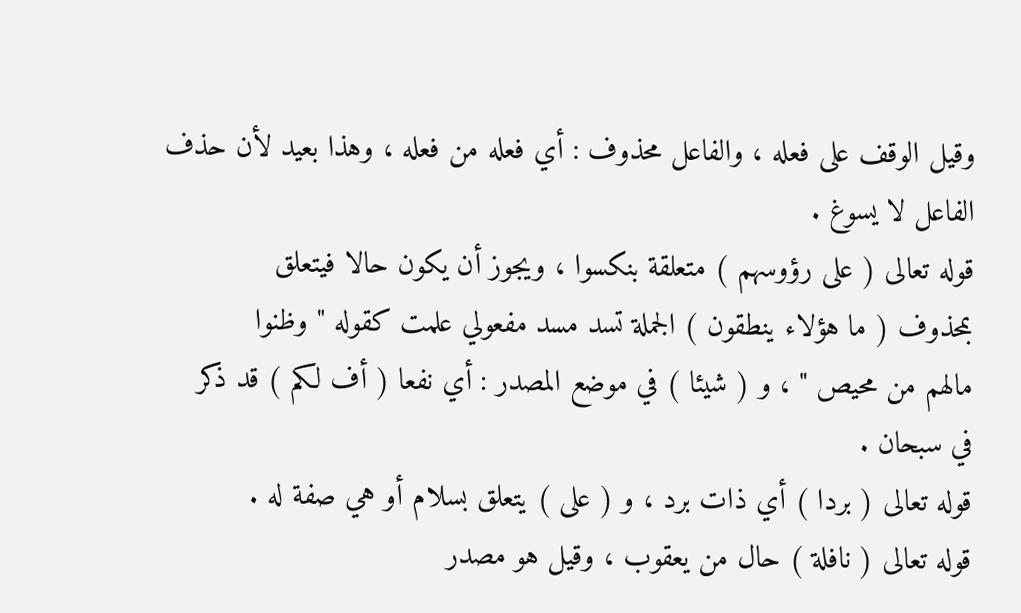وقيل الوقف على فعله ، والفاعل محذوف : أي فعله من فعله ، وهذا بعيد لأن حذف
الفاعل لا يسوغ .
قوله تعالى ( على رؤوسهم ) متعلقة بنكسوا ، ويجوز أن يكون حالا فيتعلق
بمحذوف ( ما هؤلاء ينطقون ) الجملة تسد مسد مفعولي علمت كقوله " وظنوا
مالهم من محيص " ، و ( شيئا ) في موضع المصدر : أي نفعا ( أف لكم ) قد ذكر
في سبحان .
قوله تعالى ( بردا ) أي ذات برد ، و ( على ) يتعلق بسلام أو هي صفة له .
قوله تعالى ( نافلة ) حال من يعقوب ، وقيل هو مصدر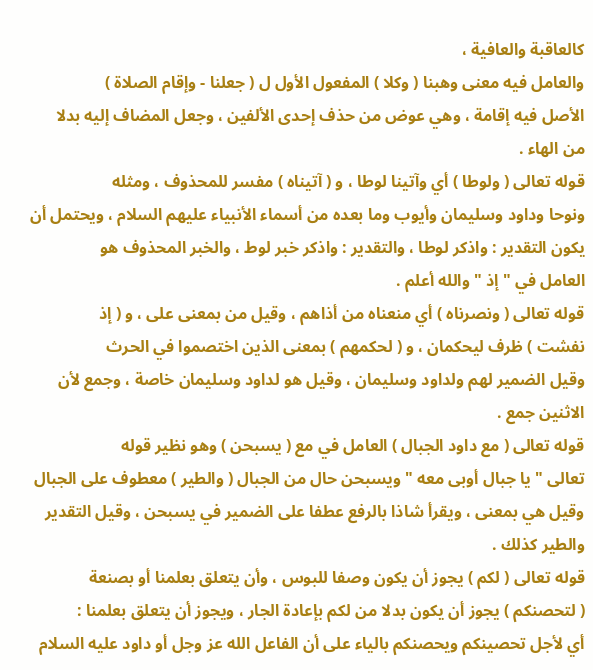كالعاقبة والعافية ،
والعامل فيه معنى وهبنا ( وكلا ) المفعول الأول ل ( جعلنا - وإقام الصلاة )
الأصل فيه إقامة ، وهي عوض من حذف إحدى الألفين ، وجعل المضاف إليه بدلا
من الهاء .
قوله تعالى ( ولوطا ) أي وآتينا لوطا ، و ( آتيناه ) مفسر للمحذوف ، ومثله
ونوحا وداود وسليمان وأيوب وما بعده من أسماء الأنبياء عليهم السلام ، ويحتمل أن
يكون التقدير : واذكر لوطا ، والتقدير : واذكر خبر لوط ، والخبر المحذوف هو
العامل في " إذ " والله أعلم .
قوله تعالى ( ونصرناه ) أي منعناه من أذاهم ، وقيل من بمعنى على ، و ( إذ
نفشت ) ظرف ليحكمان ، و ( لحكمهم ) بمعنى الذين اختصموا في الحرث
وقيل الضمير لهم ولداود وسليمان ، وقيل هو لداود وسليمان خاصة ، وجمع لأن
الاثنين جمع .
قوله تعالى ( مع داود الجبال ) العامل في مع ( يسبحن ) وهو نظير قوله
تعالى " يا جبال أوبى معه " ويسبحن حال من الجبال ( والطير ) معطوف على الجبال
وقيل هي بمعنى ، ويقرأ شاذا بالرفع عطفا على الضمير في يسبحن ، وقيل التقدير
والطير كذلك .
قوله تعالى ( لكم ) يجوز أن يكون وصفا للبوس ، وأن يتعلق بعلمنا أو بصنعة
( لتحصنكم ) يجوز أن يكون بدلا من لكم بإعادة الجار ، ويجوز أن يتعلق بعلمنا :
أي لأجل تحصينكم ويحصنكم بالياء على أن الفاعل الله عز وجل أو داود عليه السلام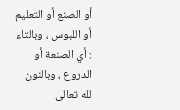أو الصنع أو التعليم أو اللبوس ، وبالتاء : أي الصنعة أو الدروع ، وبالنون لله تعالى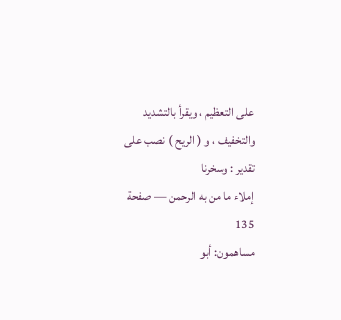على التعظيم ، ويقرأ بالتشديد والتخفيف ، و ( الريح ) نصب على تقدير : وسخرنا
إملاء ما من به الرحمن — صفحة 135
مساهمون: أبو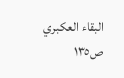البقاء العكبري
ص١٣٥